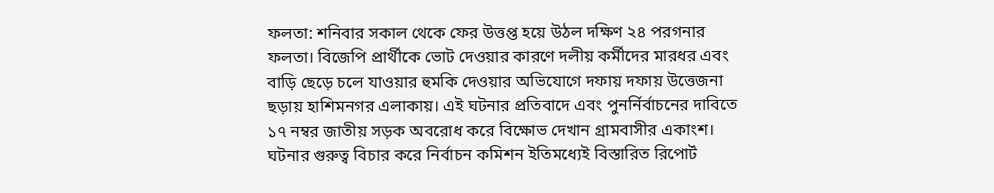ফলতা: শনিবার সকাল থেকে ফের উত্তপ্ত হয়ে উঠল দক্ষিণ ২৪ পরগনার ফলতা। বিজেপি প্রার্থীকে ভোট দেওয়ার কারণে দলীয় কর্মীদের মারধর এবং বাড়ি ছেড়ে চলে যাওয়ার হুমকি দেওয়ার অভিযোগে দফায় দফায় উত্তেজনা ছড়ায় হাশিমনগর এলাকায়। এই ঘটনার প্রতিবাদে এবং পুনর্নির্বাচনের দাবিতে ১৭ নম্বর জাতীয় সড়ক অবরোধ করে বিক্ষোভ দেখান গ্রামবাসীর একাংশ। ঘটনার গুরুত্ব বিচার করে নির্বাচন কমিশন ইতিমধ্যেই বিস্তারিত রিপোর্ট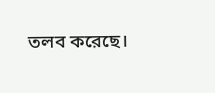তলব করেছে।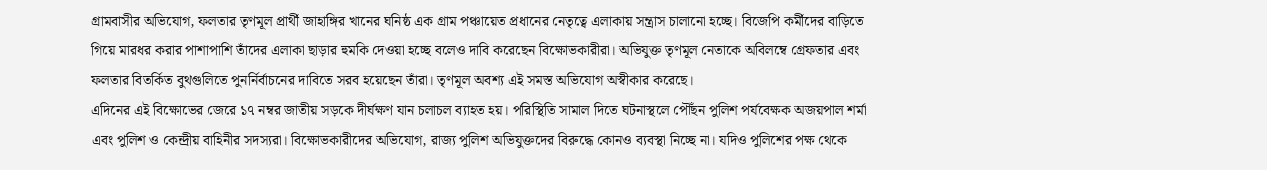গ্রামবাসীর অভিযোগ, ফলতার তৃণমূল প্রার্থী জাহাঙ্গির খানের ঘনিষ্ঠ এক গ্রাম পঞ্চায়েত প্রধানের নেতৃত্বে এলাকায় সন্ত্রাস চালানো হচ্ছে। বিজেপি কর্মীদের বাড়িতে গিয়ে মারধর করার পাশাপাশি তাঁদের এলাকা ছাড়ার হুমকি দেওয়া হচ্ছে বলেও দাবি করেছেন বিক্ষোভকারীরা। অভিযুক্ত তৃণমূল নেতাকে অবিলম্বে গ্রেফতার এবং ফলতার বিতর্কিত বুথগুলিতে পুনর্নির্বাচনের দাবিতে সরব হয়েছেন তাঁরা। তৃণমূল অবশ্য এই সমস্ত অভিযোগ অস্বীকার করেছে।
এদিনের এই বিক্ষোভের জেরে ১৭ নম্বর জাতীয় সড়কে দীর্ঘক্ষণ যান চলাচল ব্যাহত হয়। পরিস্থিতি সামাল দিতে ঘটনাস্থলে পৌঁছন পুলিশ পর্যবেক্ষক অজয়পাল শর্মা এবং পুলিশ ও কেন্দ্রীয় বাহিনীর সদস্যরা। বিক্ষোভকারীদের অভিযোগ, রাজ্য পুলিশ অভিযুক্তদের বিরুদ্ধে কোনও ব্যবস্থা নিচ্ছে না। যদিও পুলিশের পক্ষ থেকে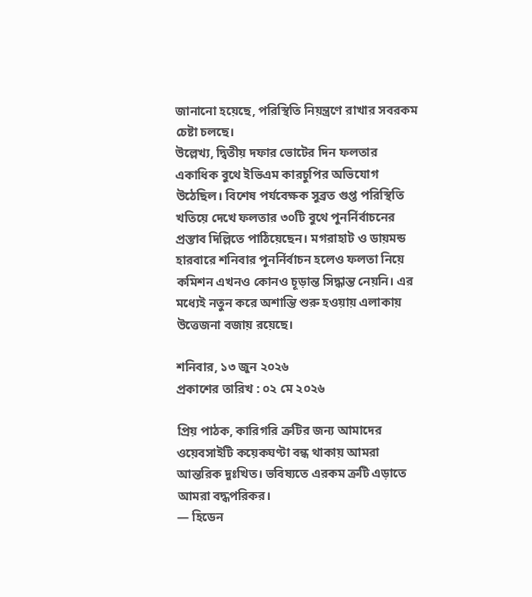জানানো হয়েছে, পরিস্থিতি নিয়ন্ত্রণে রাখার সবরকম চেষ্টা চলছে।
উল্লেখ্য, দ্বিতীয় দফার ভোটের দিন ফলতার একাধিক বুথে ইভিএম কারচুপির অভিযোগ উঠেছিল। বিশেষ পর্যবেক্ষক সুব্রত গুপ্ত পরিস্থিতি খতিয়ে দেখে ফলতার ৩০টি বুথে পুনর্নির্বাচনের প্রস্তাব দিল্লিতে পাঠিয়েছেন। মগরাহাট ও ডায়মন্ড হারবারে শনিবার পুনর্নির্বাচন হলেও ফলতা নিয়ে কমিশন এখনও কোনও চূড়ান্ত সিদ্ধান্ত নেয়নি। এর মধ্যেই নতুন করে অশান্তি শুরু হওয়ায় এলাকায় উত্তেজনা বজায় রয়েছে।

শনিবার, ১৩ জুন ২০২৬
প্রকাশের তারিখ : ০২ মে ২০২৬

প্রিয় পাঠক, কারিগরি ত্রুটির জন্য আমাদের ওয়েবসাইটি কয়েকঘণ্টা বন্ধ থাকায় আমরা আন্তরিক দুঃখিত। ভবিষ্যতে এরকম ত্রুটি এড়াতে আমরা বদ্ধপরিকর।
— হিডেন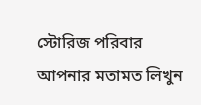স্টোরিজ পরিবার
আপনার মতামত লিখুন